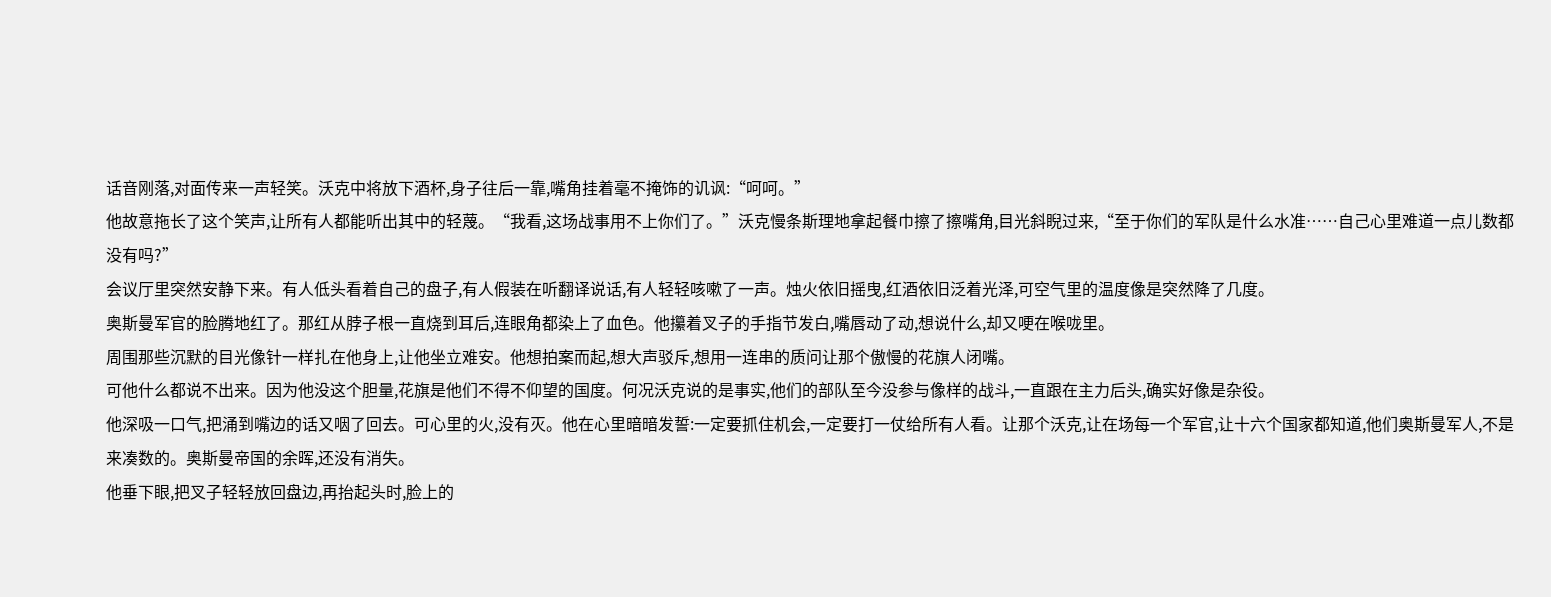话音刚落,对面传来一声轻笑。沃克中将放下酒杯,身子往后一靠,嘴角挂着毫不掩饰的讥讽:“呵呵。”
他故意拖长了这个笑声,让所有人都能听出其中的轻蔑。“我看,这场战事用不上你们了。”沃克慢条斯理地拿起餐巾擦了擦嘴角,目光斜睨过来,“至于你们的军队是什么水准……自己心里难道一点儿数都没有吗?”
会议厅里突然安静下来。有人低头看着自己的盘子,有人假装在听翻译说话,有人轻轻咳嗽了一声。烛火依旧摇曳,红酒依旧泛着光泽,可空气里的温度像是突然降了几度。
奥斯曼军官的脸腾地红了。那红从脖子根一直烧到耳后,连眼角都染上了血色。他攥着叉子的手指节发白,嘴唇动了动,想说什么,却又哽在喉咙里。
周围那些沉默的目光像针一样扎在他身上,让他坐立难安。他想拍案而起,想大声驳斥,想用一连串的质问让那个傲慢的花旗人闭嘴。
可他什么都说不出来。因为他没这个胆量,花旗是他们不得不仰望的国度。何况沃克说的是事实,他们的部队至今没参与像样的战斗,一直跟在主力后头,确实好像是杂役。
他深吸一口气,把涌到嘴边的话又咽了回去。可心里的火,没有灭。他在心里暗暗发誓:一定要抓住机会,一定要打一仗给所有人看。让那个沃克,让在场每一个军官,让十六个国家都知道,他们奥斯曼军人,不是来凑数的。奥斯曼帝国的余晖,还没有消失。
他垂下眼,把叉子轻轻放回盘边,再抬起头时,脸上的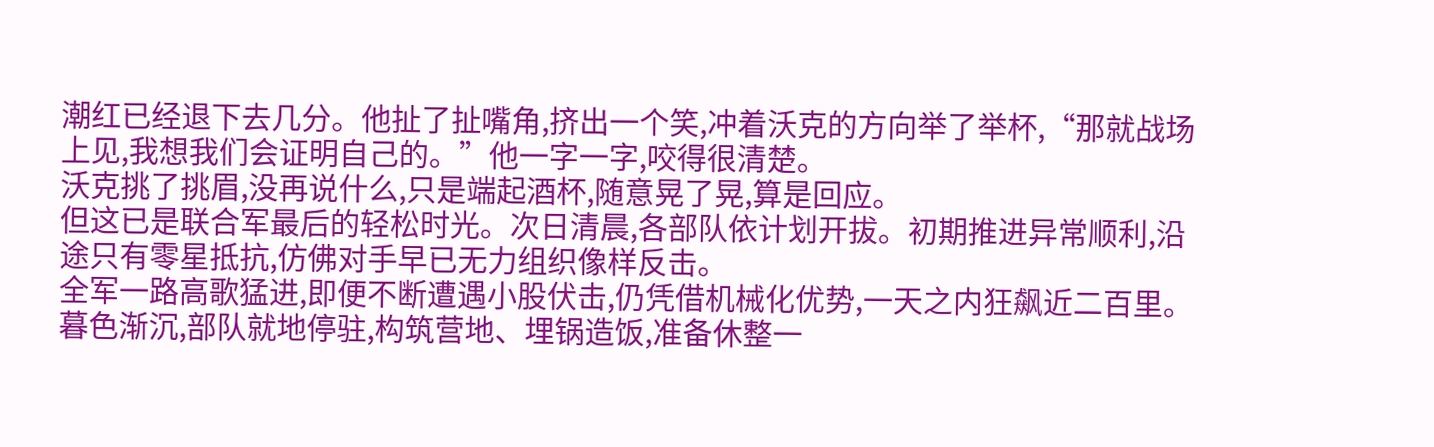潮红已经退下去几分。他扯了扯嘴角,挤出一个笑,冲着沃克的方向举了举杯,“那就战场上见,我想我们会证明自己的。”他一字一字,咬得很清楚。
沃克挑了挑眉,没再说什么,只是端起酒杯,随意晃了晃,算是回应。
但这已是联合军最后的轻松时光。次日清晨,各部队依计划开拔。初期推进异常顺利,沿途只有零星抵抗,仿佛对手早已无力组织像样反击。
全军一路高歌猛进,即便不断遭遇小股伏击,仍凭借机械化优势,一天之内狂飙近二百里。暮色渐沉,部队就地停驻,构筑营地、埋锅造饭,准备休整一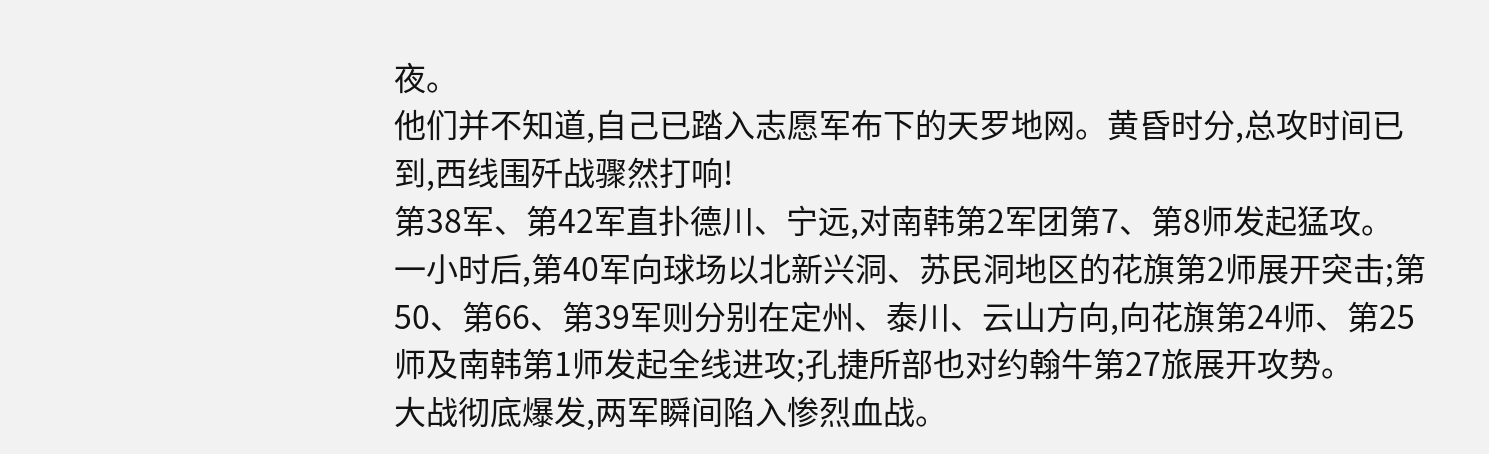夜。
他们并不知道,自己已踏入志愿军布下的天罗地网。黄昏时分,总攻时间已到,西线围歼战骤然打响!
第38军、第42军直扑德川、宁远,对南韩第2军团第7、第8师发起猛攻。
一小时后,第40军向球场以北新兴洞、苏民洞地区的花旗第2师展开突击;第50、第66、第39军则分别在定州、泰川、云山方向,向花旗第24师、第25师及南韩第1师发起全线进攻;孔捷所部也对约翰牛第27旅展开攻势。
大战彻底爆发,两军瞬间陷入惨烈血战。